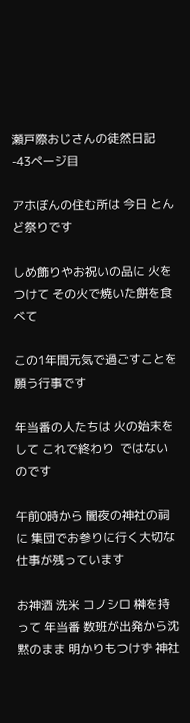瀬戸際おじさんの徒然日記 -43ページ目

アホぼんの住む所は 今日 とんど祭りです

しめ飾りやお祝いの品に 火をつけて その火で焼いた餅を食べて

この1年間元気で過ごすことを願う行事です

年当番の人たちは 火の始末をして これで終わり  ではないのです

午前0時から 闇夜の神社の祠に 集団でお参りに行く大切な仕事が残っています

お神酒 洗米 コノシロ 榊を持って 年当番 数班が出発から沈黙のまま 明かりもつけず 神社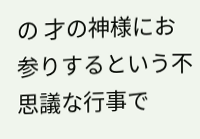の 才の神様にお参りするという不思議な行事で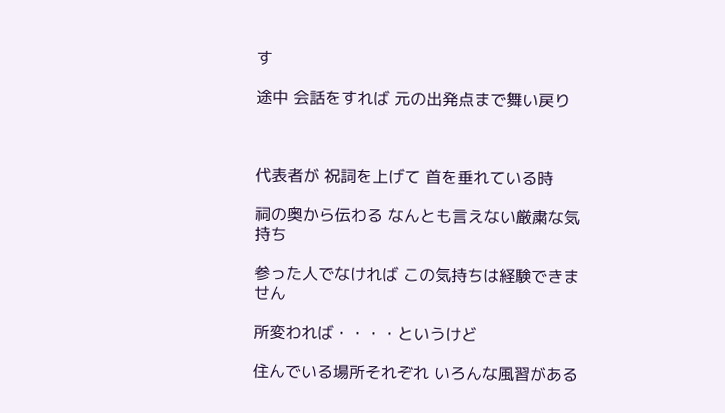す

途中 会話をすれば 元の出発点まで舞い戻り



代表者が 祝詞を上げて 首を垂れている時

祠の奥から伝わる なんとも言えない厳粛な気持ち

参った人でなければ この気持ちは経験できません

所変われば・・・・というけど

住んでいる場所それぞれ いろんな風習がある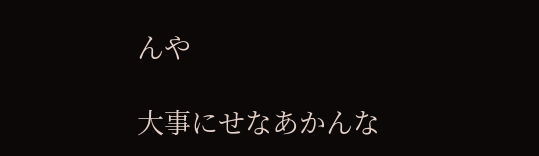んや

大事にせなあかんな